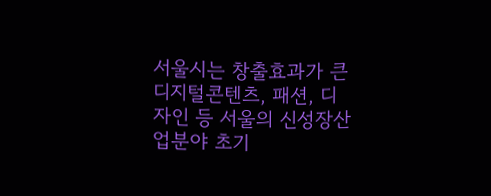서울시는 창출효과가 큰 디지털콘텐츠, 패션, 디자인 등 서울의 신성장산업분야 초기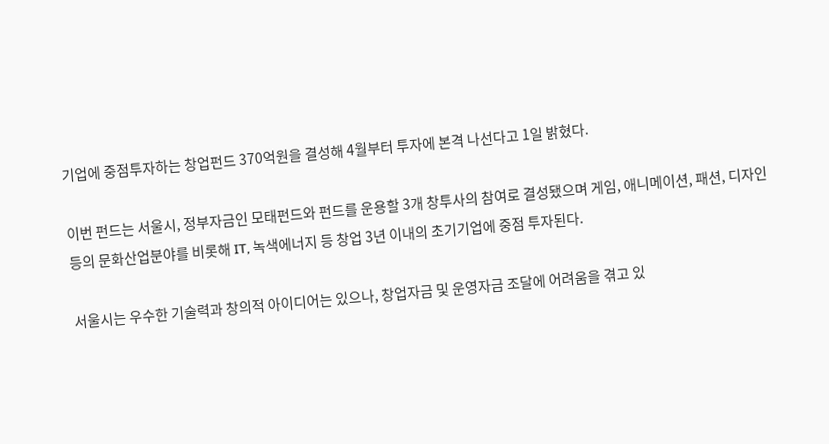기업에 중점투자하는 창업펀드 370억원을 결성해 4월부터 투자에 본격 나선다고 1일 밝혔다.

이번 펀드는 서울시, 정부자금인 모태펀드와 펀드를 운용할 3개 창투사의 참여로 결성됐으며 게임, 애니메이션, 패션, 디자인 등의 문화산업분야를 비롯해 IT, 녹색에너지 등 창업 3년 이내의 초기기업에 중점 투자된다.

서울시는 우수한 기술력과 창의적 아이디어는 있으나, 창업자금 및 운영자금 조달에 어려움을 겪고 있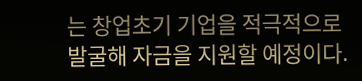는 창업초기 기업을 적극적으로 발굴해 자금을 지원할 예정이다.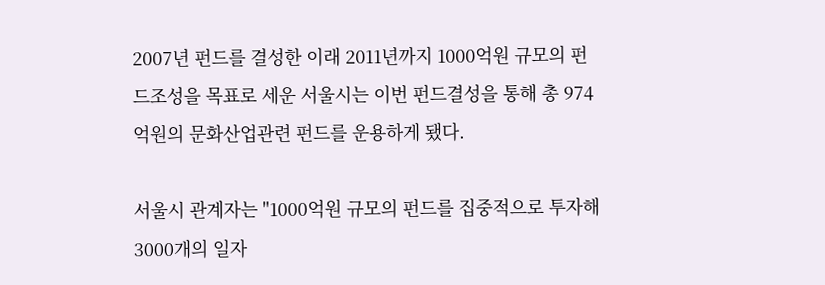2007년 펀드를 결성한 이래 2011년까지 1000억원 규모의 펀드조성을 목표로 세운 서울시는 이번 펀드결성을 통해 총 974억원의 문화산업관련 펀드를 운용하게 됐다.

서울시 관계자는 "1000억원 규모의 펀드를 집중적으로 투자해 3000개의 일자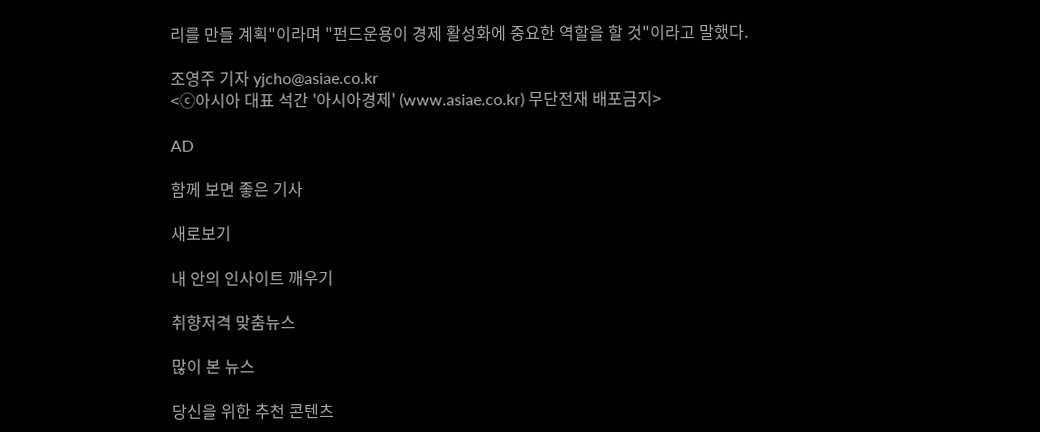리를 만들 계획"이라며 "펀드운용이 경제 활성화에 중요한 역할을 할 것"이라고 말했다.

조영주 기자 yjcho@asiae.co.kr
<ⓒ아시아 대표 석간 '아시아경제' (www.asiae.co.kr) 무단전재 배포금지>

AD

함께 보면 좋은 기사

새로보기

내 안의 인사이트 깨우기

취향저격 맞춤뉴스

많이 본 뉴스

당신을 위한 추천 콘텐츠